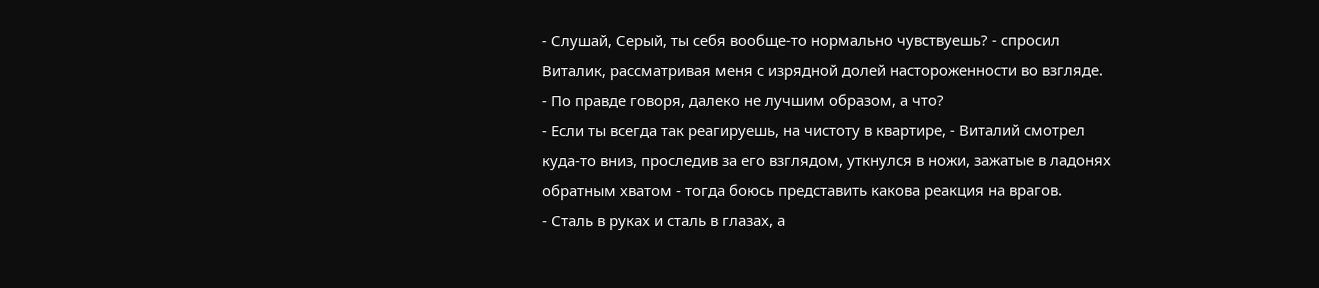- Слушай, Серый, ты себя вообще-то нормально чувствуешь? - спросил Виталик, рассматривая меня с изрядной долей настороженности во взгляде.
- По правде говоря, далеко не лучшим образом, а что?
- Если ты всегда так реагируешь, на чистоту в квартире, - Виталий смотрел куда-то вниз, проследив за его взглядом, уткнулся в ножи, зажатые в ладонях обратным хватом - тогда боюсь представить какова реакция на врагов.
- Сталь в руках и сталь в глазах, а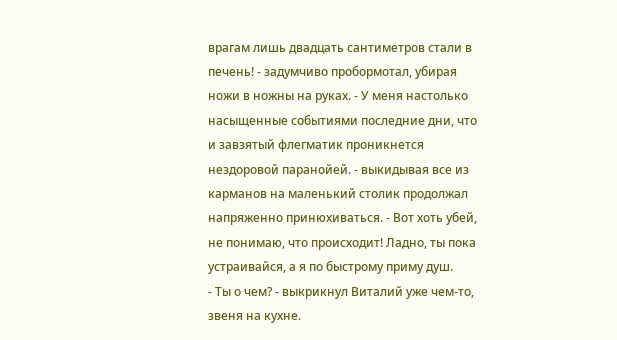врагам лишь двадцать сантиметров стали в печень! - задумчиво пробормотал, убирая ножи в ножны на руках. - У меня настолько насыщенные событиями последние дни, что и завзятый флегматик проникнется нездоровой паранойей. - выкидывая все из карманов на маленький столик продолжал напряженно принюхиваться. - Вот хоть убей, не понимаю, что происходит! Ладно, ты пока устраивайся, а я по быстрому приму душ.
- Ты о чем? - выкрикнул Виталий уже чем-то, звеня на кухне.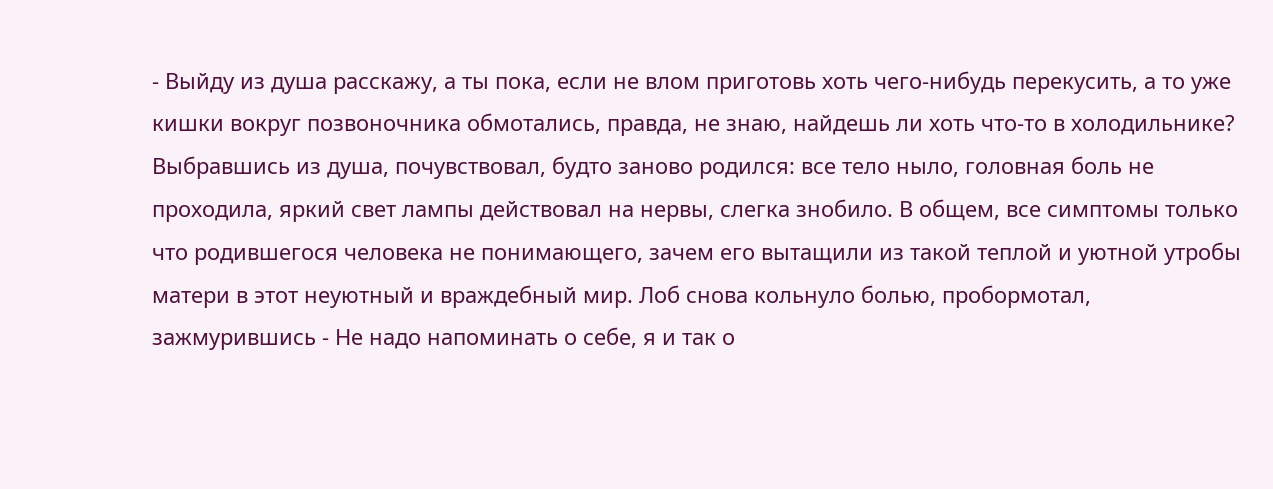- Выйду из душа расскажу, а ты пока, если не влом приготовь хоть чего-нибудь перекусить, а то уже кишки вокруг позвоночника обмотались, правда, не знаю, найдешь ли хоть что-то в холодильнике?
Выбравшись из душа, почувствовал, будто заново родился: все тело ныло, головная боль не проходила, яркий свет лампы действовал на нервы, слегка знобило. В общем, все симптомы только что родившегося человека не понимающего, зачем его вытащили из такой теплой и уютной утробы матери в этот неуютный и враждебный мир. Лоб снова кольнуло болью, пробормотал, зажмурившись - Не надо напоминать о себе, я и так о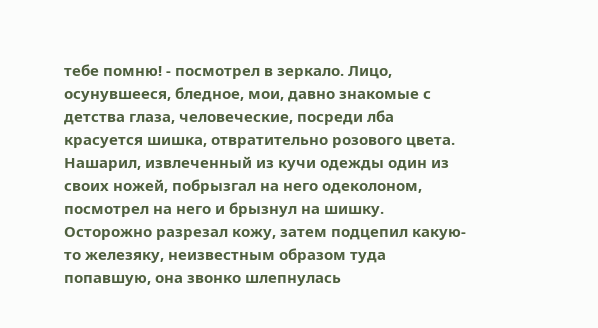тебе помню! - посмотрел в зеркало. Лицо, осунувшееся, бледное, мои, давно знакомые с детства глаза, человеческие, посреди лба красуется шишка, отвратительно розового цвета.
Нашарил, извлеченный из кучи одежды один из своих ножей, побрызгал на него одеколоном, посмотрел на него и брызнул на шишку. Осторожно разрезал кожу, затем подцепил какую-то железяку, неизвестным образом туда попавшую, она звонко шлепнулась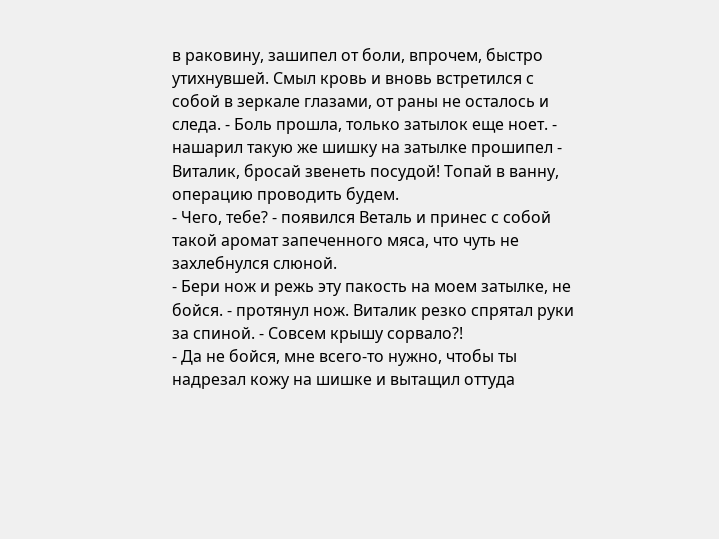в раковину, зашипел от боли, впрочем, быстро утихнувшей. Смыл кровь и вновь встретился с собой в зеркале глазами, от раны не осталось и следа. - Боль прошла, только затылок еще ноет. - нашарил такую же шишку на затылке прошипел - Виталик, бросай звенеть посудой! Топай в ванну, операцию проводить будем.
- Чего, тебе? - появился Веталь и принес с собой такой аромат запеченного мяса, что чуть не захлебнулся слюной.
- Бери нож и режь эту пакость на моем затылке, не бойся. - протянул нож. Виталик резко спрятал руки за спиной. - Совсем крышу сорвало?!
- Да не бойся, мне всего-то нужно, чтобы ты надрезал кожу на шишке и вытащил оттуда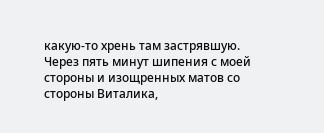какую-то хрень там застрявшую.
Через пять минут шипения с моей стороны и изощренных матов со стороны Виталика,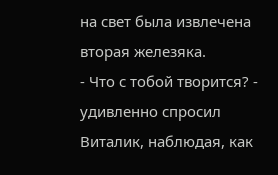на свет была извлечена вторая железяка.
- Что с тобой творится? - удивленно спросил Виталик, наблюдая, как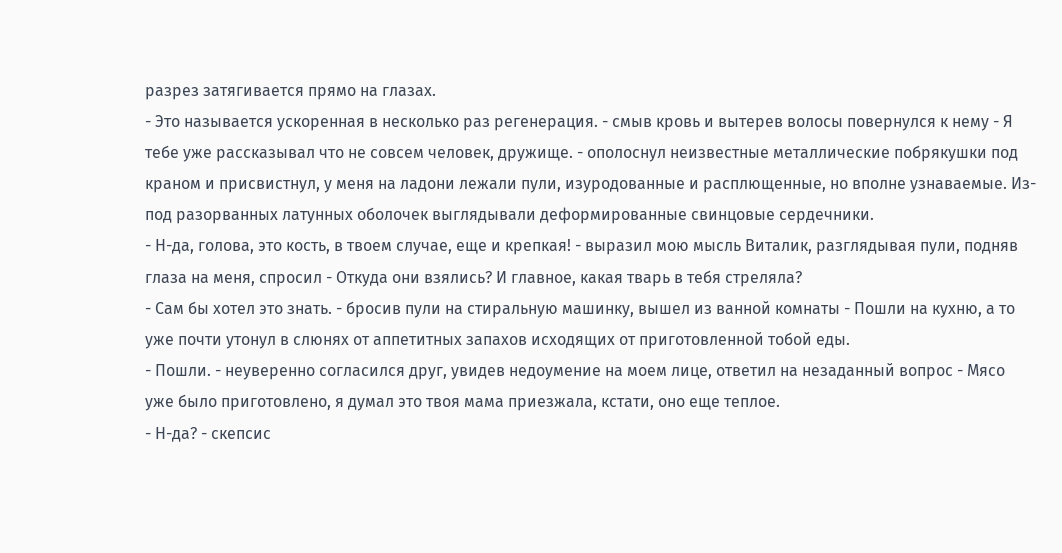разрез затягивается прямо на глазах.
- Это называется ускоренная в несколько раз регенерация. - смыв кровь и вытерев волосы повернулся к нему - Я тебе уже рассказывал что не совсем человек, дружище. - ополоснул неизвестные металлические побрякушки под краном и присвистнул, у меня на ладони лежали пули, изуродованные и расплющенные, но вполне узнаваемые. Из-под разорванных латунных оболочек выглядывали деформированные свинцовые сердечники.
- Н-да, голова, это кость, в твоем случае, еще и крепкая! - выразил мою мысль Виталик, разглядывая пули, подняв глаза на меня, спросил - Откуда они взялись? И главное, какая тварь в тебя стреляла?
- Сам бы хотел это знать. - бросив пули на стиральную машинку, вышел из ванной комнаты - Пошли на кухню, а то уже почти утонул в слюнях от аппетитных запахов исходящих от приготовленной тобой еды.
- Пошли. - неуверенно согласился друг, увидев недоумение на моем лице, ответил на незаданный вопрос - Мясо уже было приготовлено, я думал это твоя мама приезжала, кстати, оно еще теплое.
- Н-да? - скепсис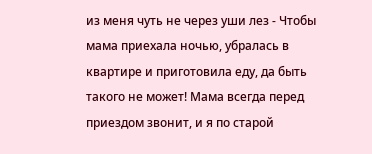из меня чуть не через уши лез - Чтобы мама приехала ночью, убралась в квартире и приготовила еду, да быть такого не может! Мама всегда перед приездом звонит, и я по старой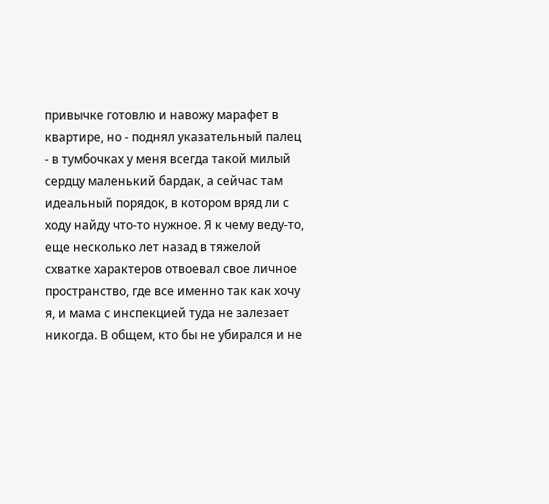привычке готовлю и навожу марафет в квартире, но - поднял указательный палец - в тумбочках у меня всегда такой милый сердцу маленький бардак, а сейчас там идеальный порядок, в котором вряд ли с ходу найду что-то нужное. Я к чему веду-то, еще несколько лет назад в тяжелой схватке характеров отвоевал свое личное пространство, где все именно так как хочу я, и мама с инспекцией туда не залезает никогда. В общем, кто бы не убирался и не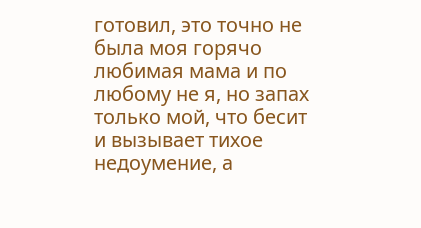готовил, это точно не была моя горячо любимая мама и по любому не я, но запах только мой, что бесит и вызывает тихое недоумение, а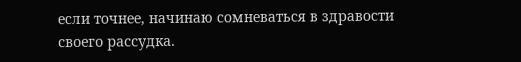если точнее, начинаю сомневаться в здравости своего рассудка.